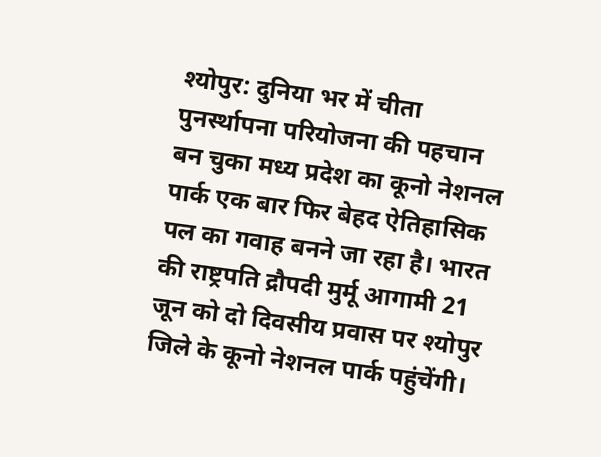श्योपुर: दुनिया भर में चीता पुनर्स्थापना परियोजना की पहचान बन चुका मध्य प्रदेश का कूनो नेशनल पार्क एक बार फिर बेहद ऐतिहासिक पल का गवाह बनने जा रहा है। भारत की राष्ट्रपति द्रौपदी मुर्मू आगामी 21 जून को दो दिवसीय प्रवास पर श्योपुर जिले के कूनो नेशनल पार्क पहुंचेंगी।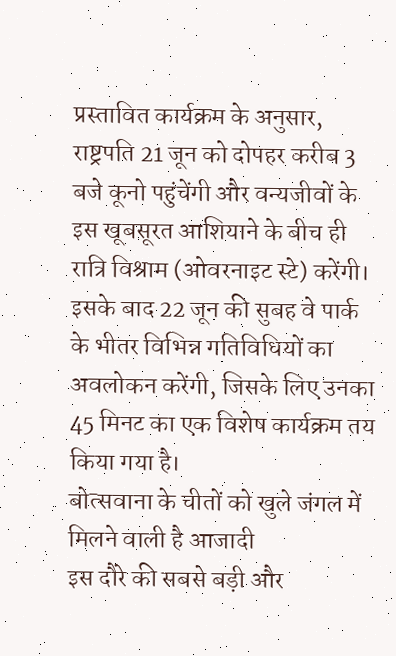प्रस्तावित कार्यक्रम के अनुसार, राष्ट्रपति 21 जून को दोपहर करीब 3 बजे कूनो पहुंचेंगी और वन्यजीवों के इस खूबसूरत आशियाने के बीच ही रात्रि विश्राम (ओवरनाइट स्टे) करेंगी। इसके बाद 22 जून की सुबह वे पार्क के भीतर विभिन्न गतिविधियों का अवलोकन करेंगी, जिसके लिए उनका 45 मिनट का एक विशेष कार्यक्रम तय किया गया है।
बोत्सवाना के चीतों को खुले जंगल में मिलने वाली है आजादी
इस दौरे की सबसे बड़ी और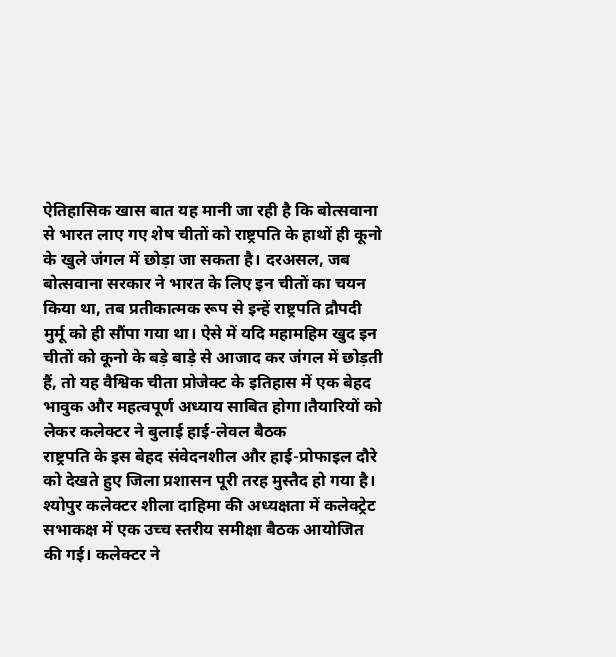ऐतिहासिक खास बात यह मानी जा रही है कि बोत्सवाना से भारत लाए गए शेष चीतों को राष्ट्रपति के हाथों ही कूनो के खुले जंगल में छोड़ा जा सकता है। दरअसल, जब बोत्सवाना सरकार ने भारत के लिए इन चीतों का चयन किया था, तब प्रतीकात्मक रूप से इन्हें राष्ट्रपति द्रौपदी मुर्मू को ही सौंपा गया था। ऐसे में यदि महामहिम खुद इन चीतों को कूनो के बड़े बाड़े से आजाद कर जंगल में छोड़ती हैं, तो यह वैश्विक चीता प्रोजेक्ट के इतिहास में एक बेहद भावुक और महत्वपूर्ण अध्याय साबित होगा।तैयारियों को लेकर कलेक्टर ने बुलाई हाई-लेवल बैठक
राष्ट्रपति के इस बेहद संवेदनशील और हाई-प्रोफाइल दौरे को देखते हुए जिला प्रशासन पूरी तरह मुस्तैद हो गया है। श्योपुर कलेक्टर शीला दाहिमा की अध्यक्षता में कलेक्ट्रेट सभाकक्ष में एक उच्च स्तरीय समीक्षा बैठक आयोजित की गई। कलेक्टर ने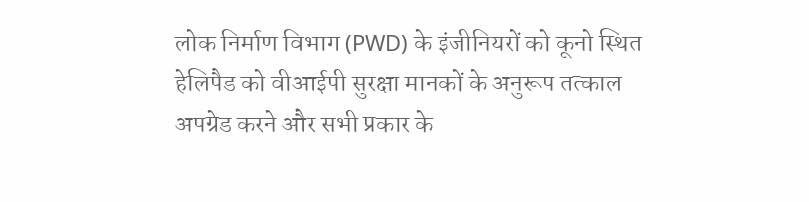लोक निर्माण विभाग (PWD) के इंजीनियरों को कूनो स्थित हेलिपैड को वीआईपी सुरक्षा मानकों के अनुरूप तत्काल अपग्रेड करने और सभी प्रकार के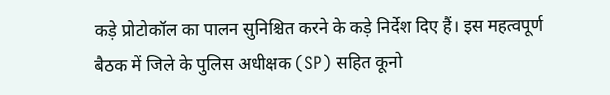कड़े प्रोटोकॉल का पालन सुनिश्चित करने के कड़े निर्देश दिए हैं। इस महत्वपूर्ण बैठक में जिले के पुलिस अधीक्षक (SP) सहित कूनो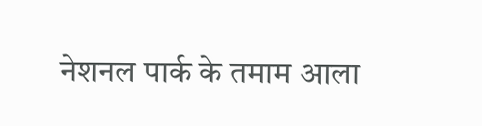नेशनल पार्क के तमाम आला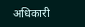अधिकारी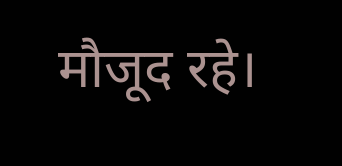मौजूद रहे।